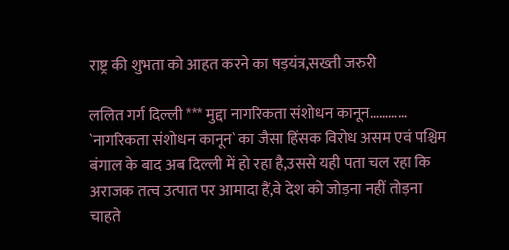राष्ट्र की शुभता को आहत करने का षड़यंत्र,सख्ती जरुरी

ललित गर्ग दिल्ली *** मुद्दा नागरिकता संशोधन कानून………… `नागरिकता संशोधन कानून` का जैसा हिंसक विरोध असम एवं पश्चिम बंगाल के बाद अब दिल्ली में हो रहा है,उससे यही पता चल रहा कि अराजक तत्व उत्पात पर आमादा हैं,वे देश को जोड़ना नहीं तोड़ना चाहते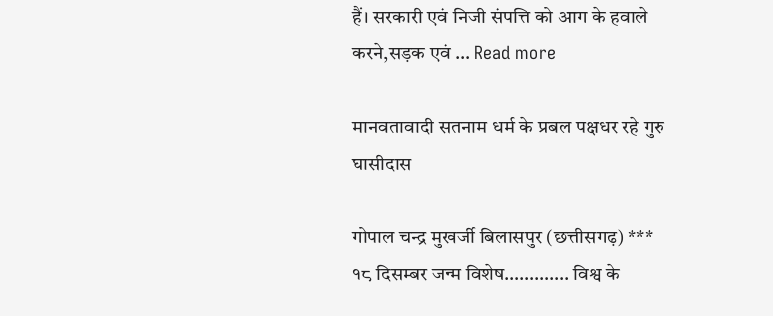हैं। सरकारी एवं निजी संपत्ति को आग के हवाले करने,सड़क एवं … Read more

मानवतावादी सतनाम धर्म के प्रबल पक्षधर रहे गुरु घासीदास

गोपाल चन्द्र मुखर्जी बिलासपुर (छत्तीसगढ़) *** १८ दिसम्बर जन्म विशेष…………. विश्व के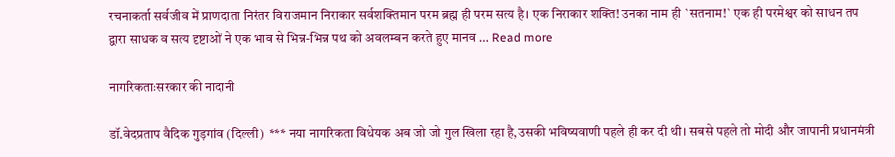रचनाकर्ता सर्वजीव में प्राणदाता निरंतर विराजमान निराकार सर्वशक्तिमान परम ब्रह्म ही परम सत्य है। एक निराकार शक्ति! उनका नाम ही `सतनाम!` एक ही परमेश्वर को साधन तप द्वारा साधक व सत्य दृष्टाओं ने एक भाव से भिन्न-भिन्न पथ को अवलम्बन करते हुए मानव … Read more

नागरिकताःसरकार की नादानी

डॉ.वेदप्रताप वैदिक गुड़गांव (दिल्ली)  *** नया नागरिकता विधेयक अब जो जो गुल खिला रहा है,उसकी भविष्यवाणी पहले ही कर दी थी। सबसे पहले तो मोदी और जापानी प्रधानमंत्री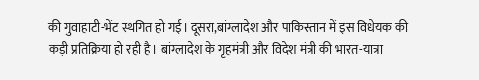की गुवाहाटी-भेंट स्थगित हो गई। दूसरा,बांग्लादेश और पाकिस्तान में इस विधेयक की कड़ी प्रतिक्रिया हो रही है। बांग्लादेश के गृहमंत्री और विदेश मंत्री की भारत-यात्रा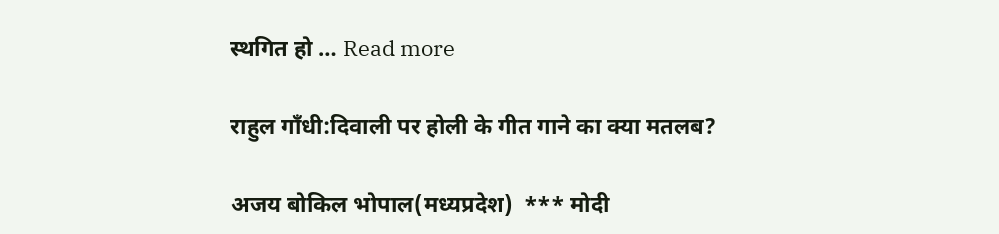स्थगित हो … Read more

राहुल गाँधी:दिवाली पर होली के गीत गाने का क्या मतलब?

अजय बोकिल भोपाल(मध्यप्रदेश)  *** मोदी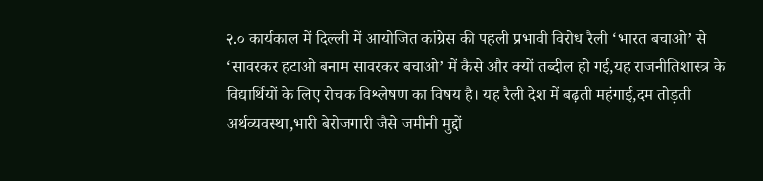२.० कार्यकाल में दिल्ली में आयोजित कांग्रेस की पहली प्रभावी विरोध रैली ‘भारत बचाओ’ से ‘सावरकर हटाओ बनाम सावरकर बचाओ’ में कैसे और क्यों तब्दील हो गई,यह राजनीतिशास्त्र के विद्यार्थियों के लिए रोचक विश्लेषण का विषय है। यह रैली देश में बढ़ती महंगाई,दम तोड़ती अर्थव्यवस्था,भारी बेरोजगारी जैसे जमीनी मुद्दों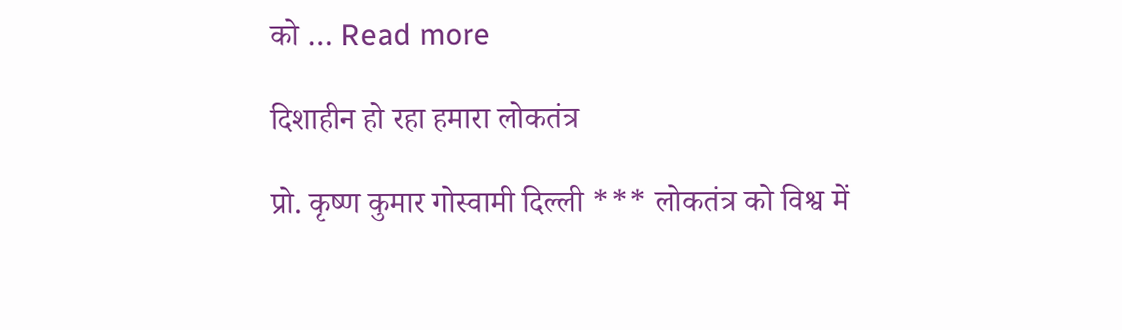को … Read more

दिशाहीन हो रहा हमारा लोकतंत्र

प्रो. कृष्ण कुमार गोस्वामी दिल्ली *** लोकतंत्र को विश्व में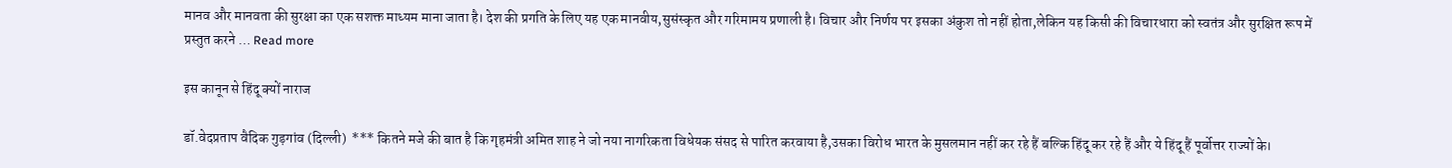मानव और मानवता की सुरक्षा का एक सशक्त माध्यम माना जाता है। देश की प्रगति के लिए यह एक मानवीय,सुसंस्कृत और गरिमामय प्रणाली है। विचार और निर्णय पर इसका अंकुश तो नहीं होता,लेकिन यह किसी की विचारधारा को स्वतंत्र और सुरक्षित रूप में प्रस्तुत करने … Read more

इस कानून से हिंदू क्यों नाराज

डॉ.वेदप्रताप वैदिक गुड़गांव (दिल्ली)  *** कितने मजे की बात है कि गृहमंत्री अमित शाह ने जो नया नागरिकता विधेयक संसद से पारित करवाया है,उसका विरोध भारत के मुसलमान नहीं कर रहे हैं बल्कि हिंदू कर रहे हैं और ये हिंदू हैं पूर्वोत्तर राज्यों के।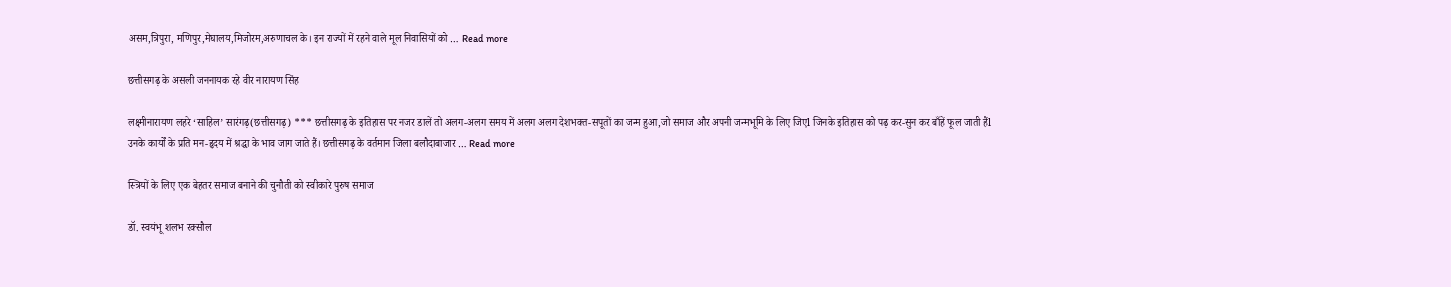असम,त्रिपुरा, मणिपुर,मेघालय,मिजोरम,अरुणाचल के। इन राज्यों में रहने वाले मूल निवासियों को … Read more

छत्तीसगढ़ के असली जननायक रहे वीर नारायण सिंह

लक्ष्मीनारायण लहरे ‘साहिल’ सारंगढ़(छत्तीसगढ़) *** छत्तीसगढ़ के इतिहास पर नजर डालें तो अलग-अलग समय में अलग अलग देशभक्त-सपूतों का जन्म हुआ,जो समाज और अपनी जन्मभूमि के लिए जिएl जिनके इतिहास को पढ़ कर-सुन कर बाँहें फूल जाती हैंl उनके कार्यों के प्रति मन-हृदय में श्रद्धा के भाव जाग जाते हैं। छत्तीसगढ़ के वर्तमान जिला बलौदाबाजार … Read more

स्त्रियों के लिए एक बेहतर समाज बनाने की चुनौती को स्वीकारे पुरुष समाज

डॉ. स्वयंभू शलभ रक्सौल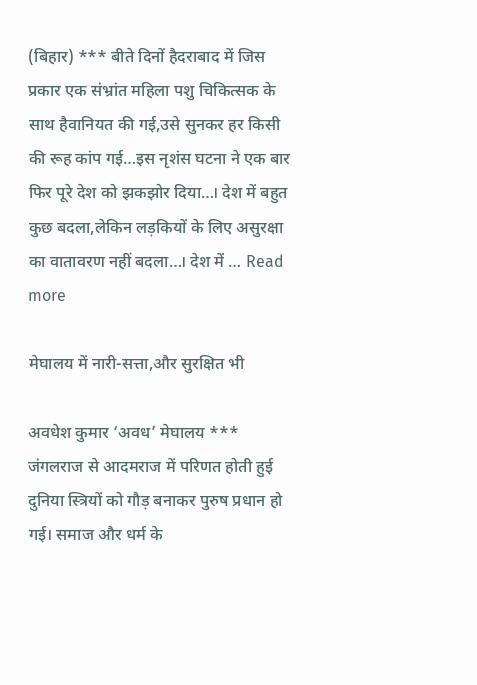(बिहार) *** बीते दिनों हैदराबाद में जिस प्रकार एक संभ्रांत महिला पशु चिकित्सक के साथ हैवानियत की गई,उसे सुनकर हर किसी की रूह कांप गई…इस नृशंस घटना ने एक बार फिर पूरे देश को झकझोर दिया…। देश में बहुत कुछ बदला,लेकिन लड़कियों के लिए असुरक्षा का वातावरण नहीं बदला…। देश में … Read more

मेघालय में नारी-सत्ता,और सुरक्षित भी

अवधेश कुमार ‘अवध’ मेघालय *** जंगलराज से आदमराज में परिणत होती हुई दुनिया स्त्रियों को गौड़ बनाकर पुरुष प्रधान हो गई। समाज और धर्म के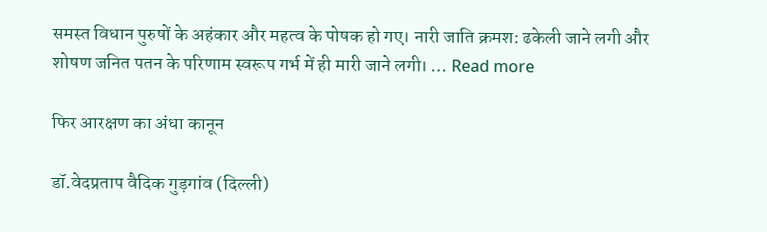समस्त विधान पुरुषों के अहंकार और महत्व के पोषक हो गए। नारी जाति क्रमश: ढकेली जाने लगी और शोषण जनित पतन के परिणाम स्वरूप गर्भ में ही मारी जाने लगी। … Read more

फिर आरक्षण का अंधा कानून

डॉ.वेदप्रताप वैदिक गुड़गांव (दिल्ली)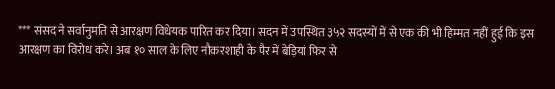*** संसद ने सर्वानुमति से आरक्षण विधेयक पारित कर दिया। सदन में उपस्थित ३५२ सदस्यों में से एक की भी हिम्मत नहीं हुई कि इस आरक्षण का विरोध करे। अब १० साल के लिए नौकरशाही के पैर में बेड़ियां फिर से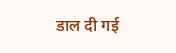डाल दी गई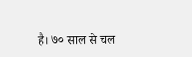है। ७० साल से चल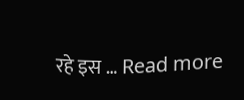रहे इस … Read more